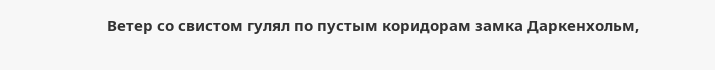Ветер со свистом гулял по пустым коридорам замка Даркенхольм,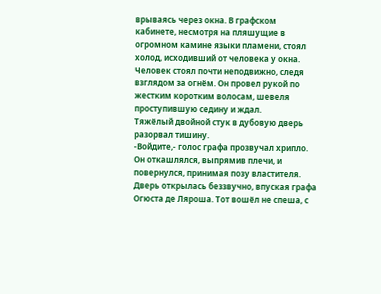врываясь через окна. В графском кабинете, несмотря на пляшущие в огромном камине языки пламени, стоял холод, исходивший от человека у окна.
Человек стоял почти неподвижно, следя взглядом за огнём. Он провел рукой по жестким коротким волосам, шевеля проступившую седину и ждал.
Тяжёлый двойной стук в дубовую дверь разорвал тишину.
-Войдите,- голос графа прозвучал хрипло. Он откашлялся, выпрямив плечи, и повернулся, принимая позу властителя.
Дверь открылась беззвучно, впуская графа Огюста де Ляроша. Тот вошёл не спеша, с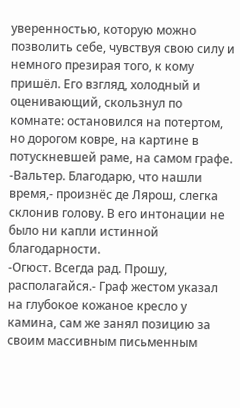уверенностью, которую можно позволить себе, чувствуя свою силу и немного презирая того, к кому пришёл. Его взгляд, холодный и оценивающий, скользнул по комнате: остановился на потертом, но дорогом ковре, на картине в потускневшей раме, на самом графе.
-Вальтер. Благодарю, что нашли время,- произнёс де Лярош, слегка склонив голову. В его интонации не было ни капли истинной благодарности.
-Огюст. Всегда рад. Прошу, располагайся.- Граф жестом указал на глубокое кожаное кресло у камина, сам же занял позицию за своим массивным письменным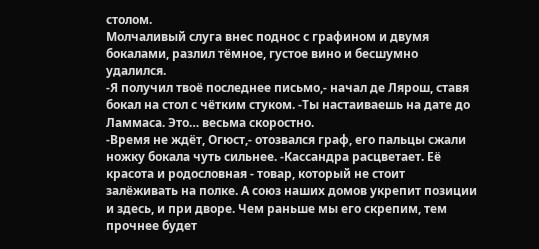столом.
Молчаливый слуга внес поднос с графином и двумя бокалами, разлил тёмное, густое вино и бесшумно удалился.
-Я получил твоё последнее письмо,- начал де Лярош, ставя бокал на стол с чётким стуком. -Ты настаиваешь на дате до Ламмаса. Это… весьма скоростно.
-Время не ждёт, Огюст,- отозвался граф, его пальцы сжали ножку бокала чуть сильнее. -Кассандра расцветает. Её красота и родословная - товар, который не стоит залёживать на полке. А союз наших домов укрепит позиции и здесь, и при дворе. Чем раньше мы его скрепим, тем прочнее будет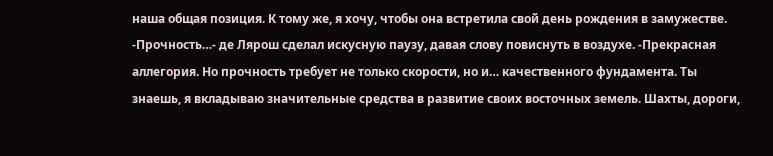наша общая позиция. К тому же, я хочу, чтобы она встретила свой день рождения в замужестве.
-Прочность…- де Лярош сделал искусную паузу, давая слову повиснуть в воздухе. -Прекрасная аллегория. Но прочность требует не только скорости, но и… качественного фундамента. Ты знаешь, я вкладываю значительные средства в развитие своих восточных земель. Шахты, дороги,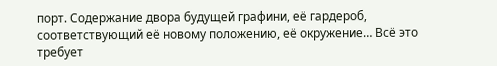порт. Содержание двора будущей графини, её гардероб, соответствующий её новому положению, её окружение… Всё это требует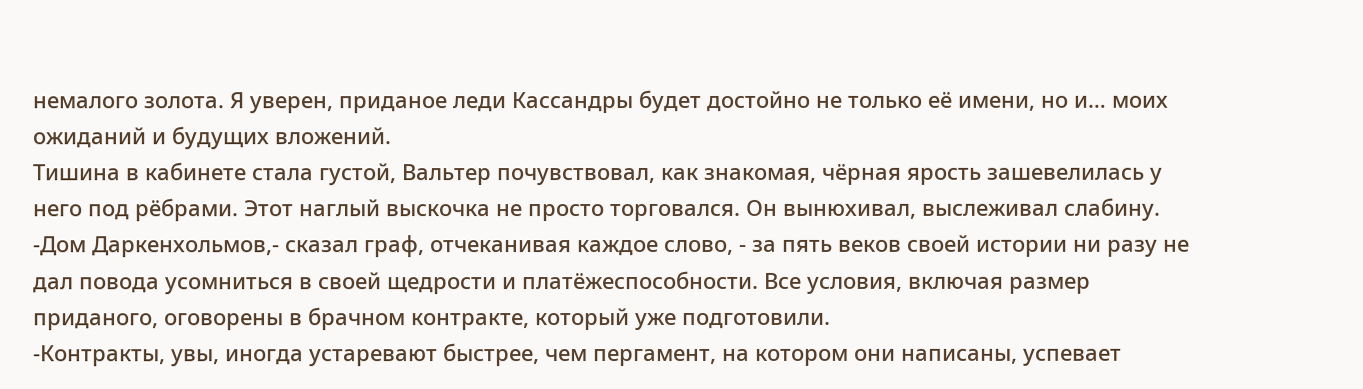немалого золота. Я уверен, приданое леди Кассандры будет достойно не только её имени, но и… моих ожиданий и будущих вложений.
Тишина в кабинете стала густой, Вальтер почувствовал, как знакомая, чёрная ярость зашевелилась у него под рёбрами. Этот наглый выскочка не просто торговался. Он вынюхивал, выслеживал слабину.
-Дом Даркенхольмов,- сказал граф, отчеканивая каждое слово, - за пять веков своей истории ни разу не дал повода усомниться в своей щедрости и платёжеспособности. Все условия, включая размер приданого, оговорены в брачном контракте, который уже подготовили.
-Контракты, увы, иногда устаревают быстрее, чем пергамент, на котором они написаны, успевает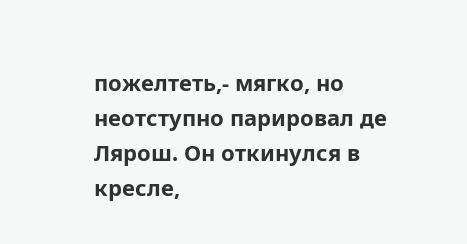пожелтеть,- мягко, но неотступно парировал де Лярош. Он откинулся в кресле,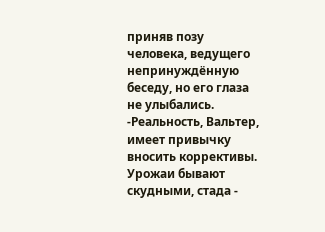приняв позу человека, ведущего непринуждённую беседу, но его глаза не улыбались. -Реальность, Вальтер, имеет привычку вносить коррективы. Урожаи бывают скудными, стада -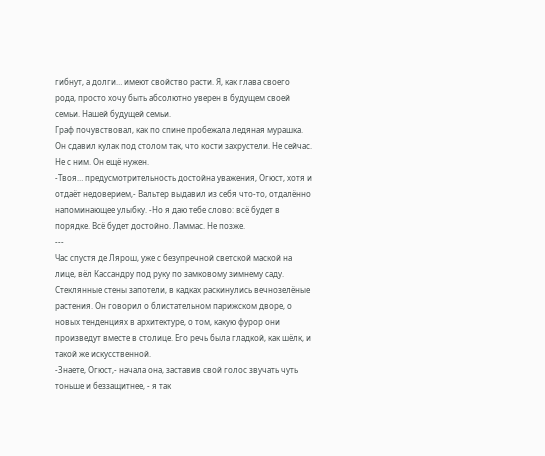гибнут, а долги… имеют свойство расти. Я, как глава своего рода, просто хочу быть абсолютно уверен в будущем своей семьи. Нашей будущей семьи.
Граф почувствовал, как по спине пробежала ледяная мурашка. Он сдавил кулак под столом так, что кости захрустели. Не сейчас. Не с ним. Он ещё нужен.
-Твоя… предусмотрительность достойна уважения, Огюст, хотя и отдаёт недоверием,- Вальтер выдавил из себя что-то, отдалённо напоминающее улыбку. -Но я даю тебе слово: всё будет в порядке. Всё будет достойно. Ламмас. Не позже.
---
Час спустя де Лярош, уже с безупречной светской маской на лице, вёл Кассандру под руку по замковому зимнему саду. Стеклянные стены запотели, в кадках раскинулись вечнозелёные растения. Он говорил о блистательном парижском дворе, о новых тенденциях в архитектуре, о том, какую фурор они произведут вместе в столице. Его речь была гладкой, как шёлк, и такой же искусственной.
-Знаете, Огюст,- начала она, заставив свой голос звучать чуть тоньше и беззащитнее, - я так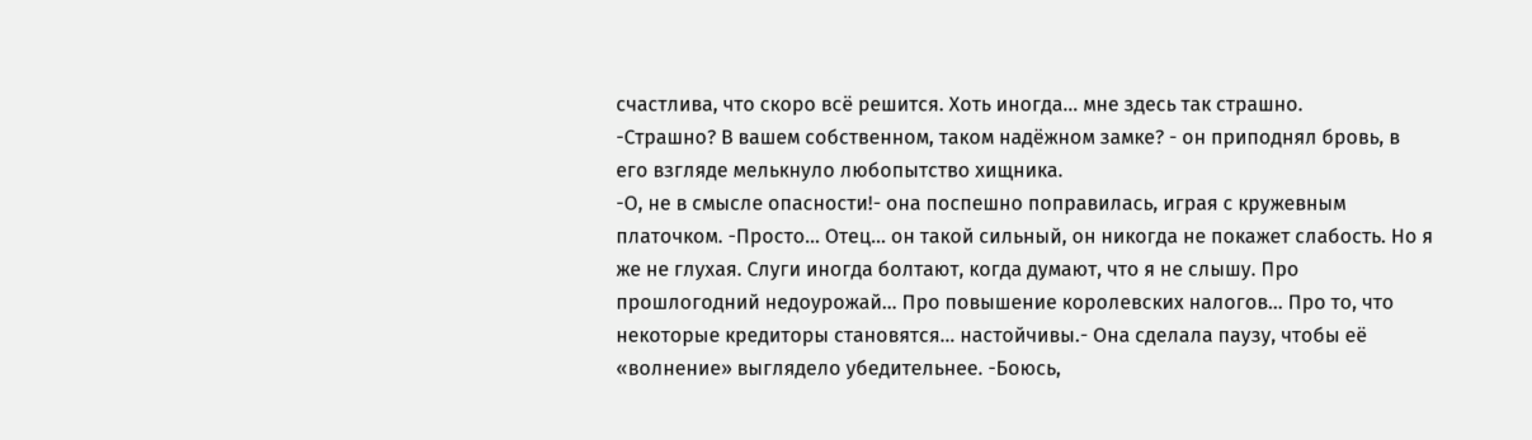счастлива, что скоро всё решится. Хоть иногда… мне здесь так страшно.
-Страшно? В вашем собственном, таком надёжном замке? - он приподнял бровь, в его взгляде мелькнуло любопытство хищника.
-О, не в смысле опасности!- она поспешно поправилась, играя с кружевным платочком. -Просто… Отец… он такой сильный, он никогда не покажет слабость. Но я же не глухая. Слуги иногда болтают, когда думают, что я не слышу. Про прошлогодний недоурожай… Про повышение королевских налогов… Про то, что некоторые кредиторы становятся… настойчивы.- Она сделала паузу, чтобы её «волнение» выглядело убедительнее. -Боюсь,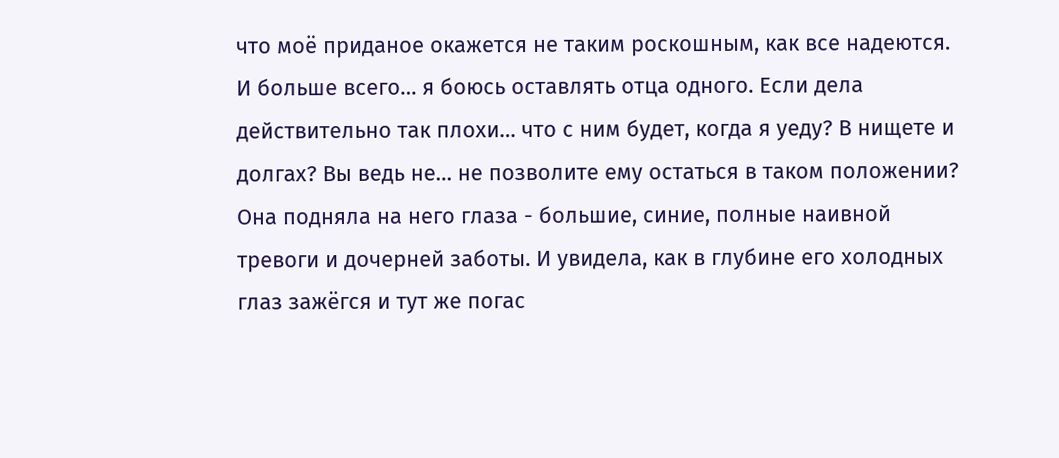что моё приданое окажется не таким роскошным, как все надеются. И больше всего… я боюсь оставлять отца одного. Если дела действительно так плохи… что с ним будет, когда я уеду? В нищете и долгах? Вы ведь не… не позволите ему остаться в таком положении?
Она подняла на него глаза - большие, синие, полные наивной тревоги и дочерней заботы. И увидела, как в глубине его холодных глаз зажёгся и тут же погас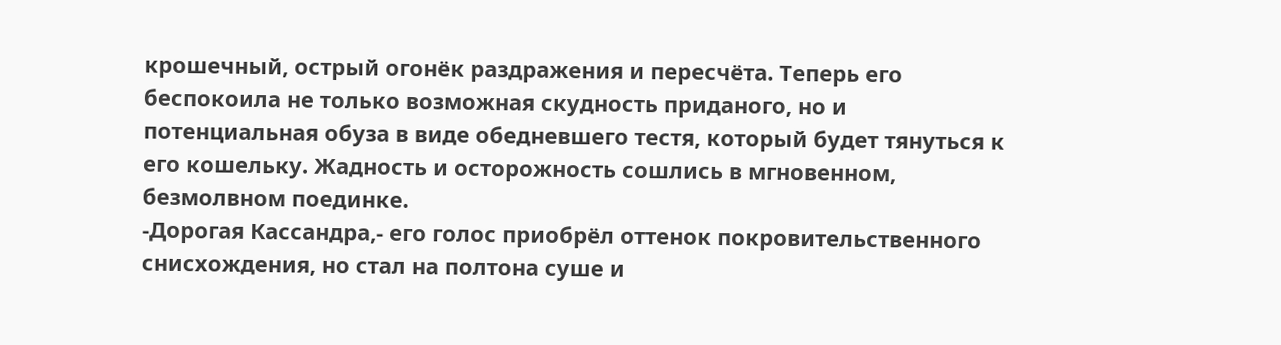крошечный, острый огонёк раздражения и пересчёта. Теперь его беспокоила не только возможная скудность приданого, но и потенциальная обуза в виде обедневшего тестя, который будет тянуться к его кошельку. Жадность и осторожность сошлись в мгновенном, безмолвном поединке.
-Дорогая Кассандра,- его голос приобрёл оттенок покровительственного снисхождения, но стал на полтона суше и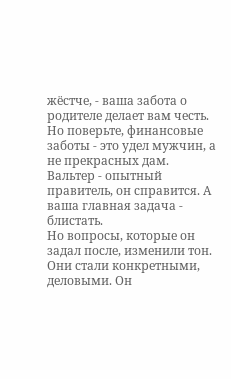жёстче, - ваша забота о родителе делает вам честь. Но поверьте, финансовые заботы - это удел мужчин, а не прекрасных дам. Вальтер - опытный правитель, он справится. А ваша главная задача - блистать.
Но вопросы, которые он задал после, изменили тон. Они стали конкретными, деловыми. Он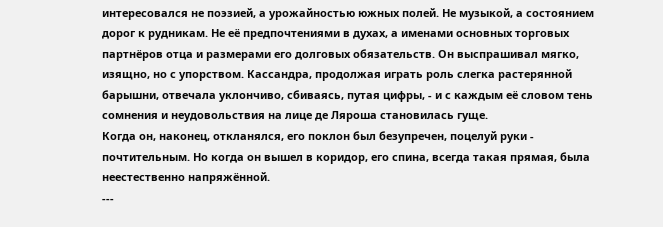интересовался не поэзией, а урожайностью южных полей. Не музыкой, а состоянием дорог к рудникам. Не её предпочтениями в духах, а именами основных торговых партнёров отца и размерами его долговых обязательств. Он выспрашивал мягко, изящно, но с упорством. Кассандра, продолжая играть роль слегка растерянной барышни, отвечала уклончиво, сбиваясь, путая цифры, - и с каждым её словом тень сомнения и неудовольствия на лице де Ляроша становилась гуще.
Когда он, наконец, откланялся, его поклон был безупречен, поцелуй руки - почтительным. Но когда он вышел в коридор, его спина, всегда такая прямая, была неестественно напряжённой.
---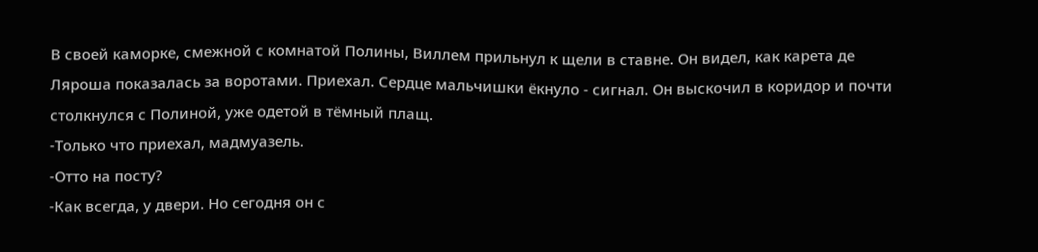В своей каморке, смежной с комнатой Полины, Виллем прильнул к щели в ставне. Он видел, как карета де Ляроша показалась за воротами. Приехал. Сердце мальчишки ёкнуло - сигнал. Он выскочил в коридор и почти столкнулся с Полиной, уже одетой в тёмный плащ.
-Только что приехал, мадмуазель.
-Отто на посту?
-Как всегда, у двери. Но сегодня он с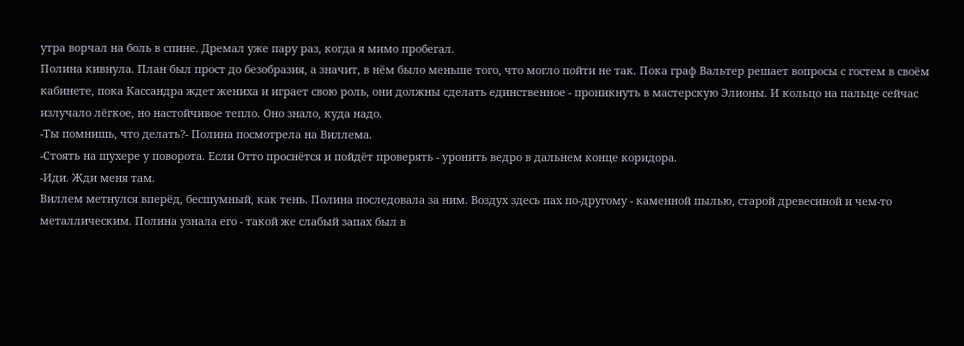утра ворчал на боль в спине. Дремал уже пару раз, когда я мимо пробегал.
Полина кивнула. План был прост до безобразия, а значит, в нём было меньше того, что могло пойти не так. Пока граф Вальтер решает вопросы с гостем в своём кабинете, пока Кассандра ждет жениха и играет свою роль, они должны сделать единственное - проникнуть в мастерскую Элионы. И кольцо на пальце сейчас излучало лёгкое, но настойчивое тепло. Оно знало, куда надо.
-Ты помнишь, что делать?- Полина посмотрела на Виллема.
-Стоять на шухере у поворота. Если Отто проснётся и пойдёт проверять - уронить ведро в дальнем конце коридора.
-Иди. Жди меня там.
Виллем метнулся вперёд, бесшумный, как тень. Полина последовала за ним. Воздух здесь пах по-другому - каменной пылью, старой древесиной и чем-то металлическим. Полина узнала его - такой же слабый запах был в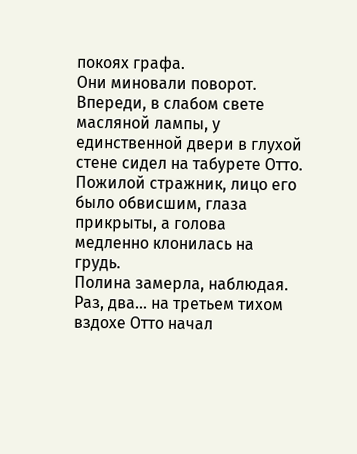покоях графа.
Они миновали поворот. Впереди, в слабом свете масляной лампы, у единственной двери в глухой стене сидел на табурете Отто. Пожилой стражник, лицо его было обвисшим, глаза прикрыты, а голова медленно клонилась на грудь.
Полина замерла, наблюдая. Раз, два… на третьем тихом вздохе Отто начал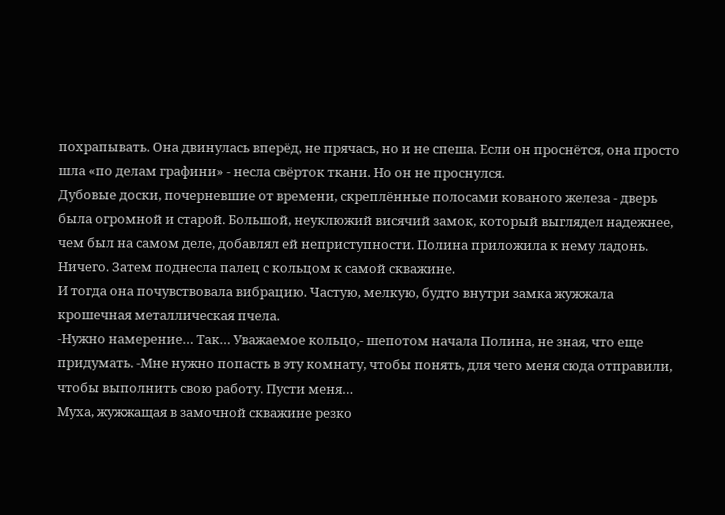похрапывать. Она двинулась вперёд, не прячась, но и не спеша. Если он проснётся, она просто шла «по делам графини» - несла свёрток ткани. Но он не проснулся.
Дубовые доски, почерневшие от времени, скреплённые полосами кованого железа - дверь была огромной и старой. Большой, неуклюжий висячий замок, который выглядел надежнее, чем был на самом деле, добавлял ей неприступности. Полина приложила к нему ладонь. Ничего. Затем поднесла палец с кольцом к самой скважине.
И тогда она почувствовала вибрацию. Частую, мелкую, будто внутри замка жужжала крошечная металлическая пчела.
-Нужно намерение… Так… Уважаемое кольцо,- шепотом начала Полина, не зная, что еще придумать. -Мне нужно попасть в эту комнату, чтобы понять, для чего меня сюда отправили, чтобы выполнить свою работу. Пусти меня…
Муха, жужжащая в замочной скважине резко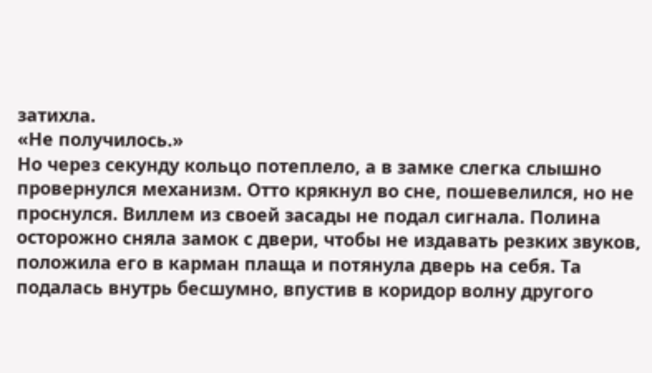затихла.
«Не получилось.»
Но через секунду кольцо потеплело, а в замке слегка слышно провернулся механизм. Отто крякнул во сне, пошевелился, но не проснулся. Виллем из своей засады не подал сигнала. Полина осторожно сняла замок с двери, чтобы не издавать резких звуков, положила его в карман плаща и потянула дверь на себя. Та подалась внутрь бесшумно, впустив в коридор волну другого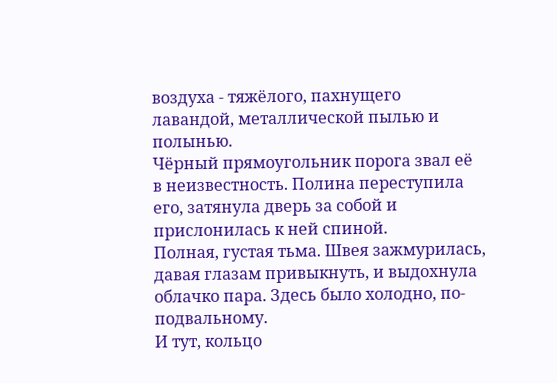воздуха - тяжёлого, пахнущего лавандой, металлической пылью и полынью.
Чёрный прямоугольник порога звал её в неизвестность. Полина переступила его, затянула дверь за собой и прислонилась к ней спиной.
Полная, густая тьма. Швея зажмурилась, давая глазам привыкнуть, и выдохнула облачко пара. Здесь было холодно, по-подвальному.
И тут, кольцо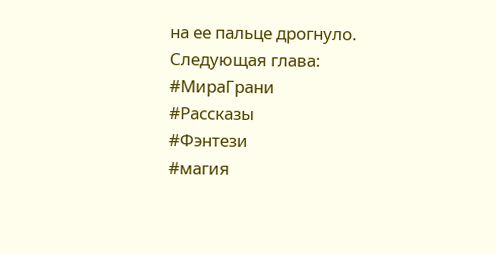на ее пальце дрогнуло.
Следующая глава:
#МираГрани
#Рассказы
#Фэнтези
#магия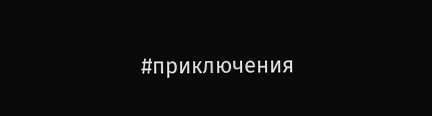#приключения